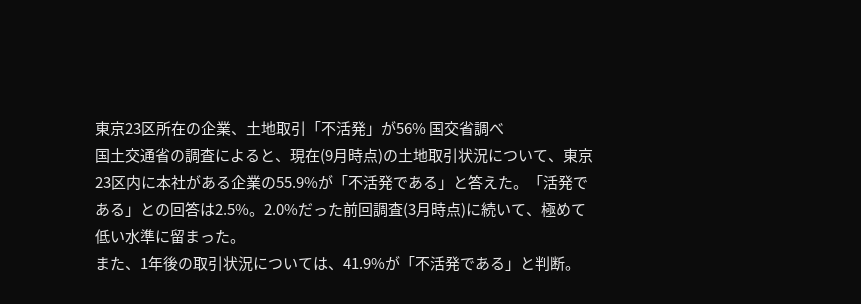東京23区所在の企業、土地取引「不活発」が56% 国交省調べ
国土交通省の調査によると、現在(9月時点)の土地取引状況について、東京23区内に本社がある企業の55.9%が「不活発である」と答えた。「活発である」との回答は2.5%。2.0%だった前回調査(3月時点)に続いて、極めて低い水準に留まった。
また、1年後の取引状況については、41.9%が「不活発である」と判断。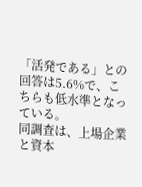「活発である」との回答は5.6%で、こちらも低水準となっている。
同調査は、上場企業と資本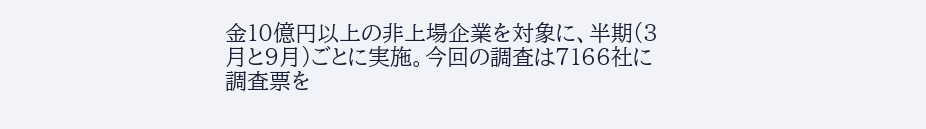金10億円以上の非上場企業を対象に、半期(3月と9月)ごとに実施。今回の調査は7166社に調査票を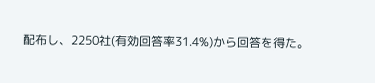配布し、2250社(有効回答率31.4%)から回答を得た。